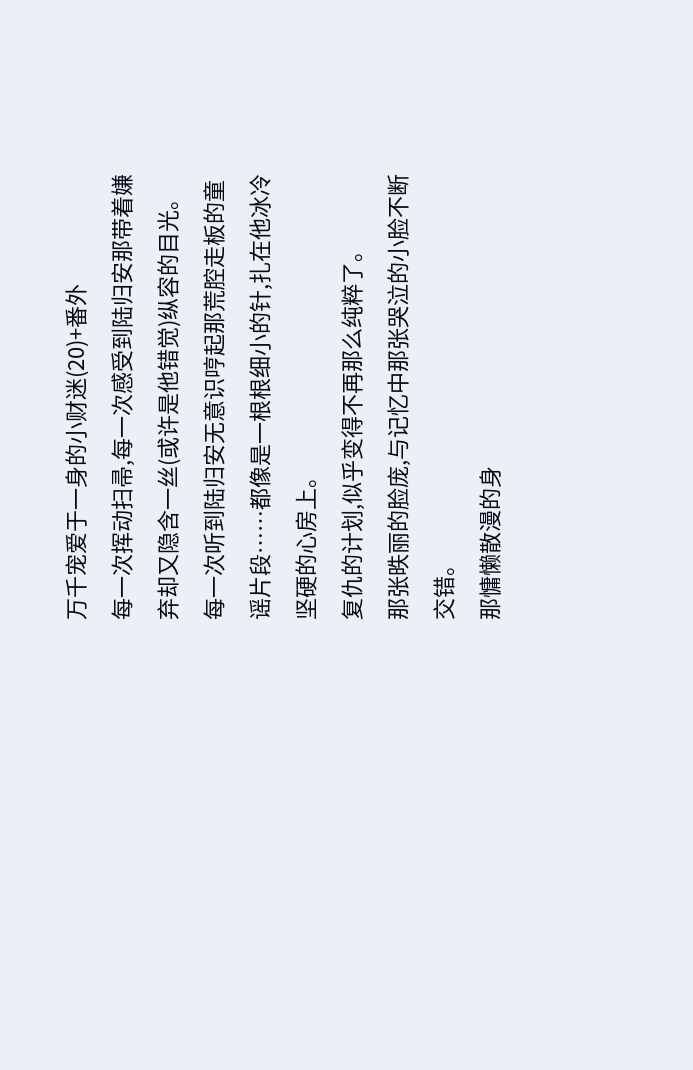万千宠爱于一身的小财迷(20)+番外
每一次挥动扫帚,每一次感受到陆归安那带着嫌弃却又隐含一丝(或许是他错觉)纵容的目光。
每一次听到陆归安无意识哼起那荒腔走板的童谣片段……都像是一根根细小的针,扎在他冰冷坚硬的心房上。
复仇的计划,似乎变得不再那么纯粹了。
那张昳丽的脸庞,与记忆中那张哭泣的小脸不断交错。
那慵懒散漫的身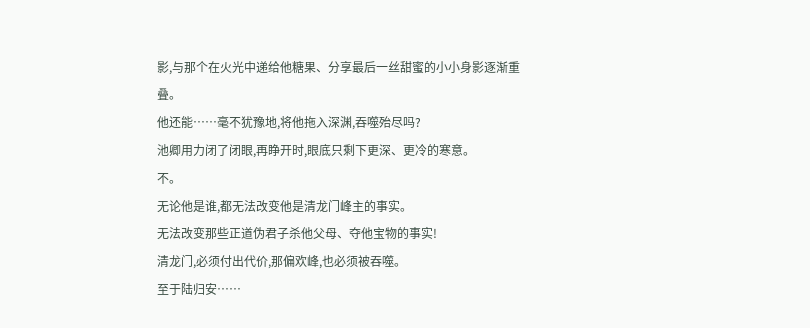影,与那个在火光中递给他糖果、分享最后一丝甜蜜的小小身影逐渐重叠。
他还能……毫不犹豫地,将他拖入深渊,吞噬殆尽吗?
池卿用力闭了闭眼,再睁开时,眼底只剩下更深、更冷的寒意。
不。
无论他是谁,都无法改变他是清龙门峰主的事实。
无法改变那些正道伪君子杀他父母、夺他宝物的事实!
清龙门,必须付出代价,那偏欢峰,也必须被吞噬。
至于陆归安……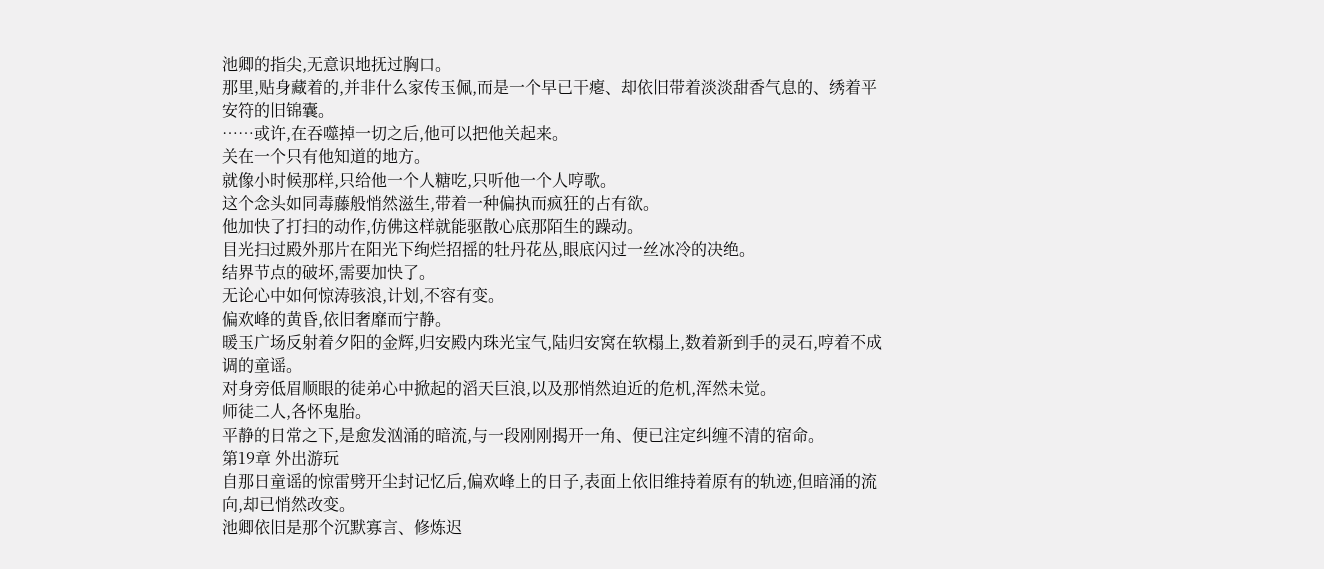池卿的指尖,无意识地抚过胸口。
那里,贴身藏着的,并非什么家传玉佩,而是一个早已干瘪、却依旧带着淡淡甜香气息的、绣着平安符的旧锦囊。
……或许,在吞噬掉一切之后,他可以把他关起来。
关在一个只有他知道的地方。
就像小时候那样,只给他一个人糖吃,只听他一个人哼歌。
这个念头如同毒藤般悄然滋生,带着一种偏执而疯狂的占有欲。
他加快了打扫的动作,仿佛这样就能驱散心底那陌生的躁动。
目光扫过殿外那片在阳光下绚烂招摇的牡丹花丛,眼底闪过一丝冰冷的决绝。
结界节点的破坏,需要加快了。
无论心中如何惊涛骇浪,计划,不容有变。
偏欢峰的黄昏,依旧奢靡而宁静。
暖玉广场反射着夕阳的金辉,归安殿内珠光宝气,陆归安窝在软榻上,数着新到手的灵石,哼着不成调的童谣。
对身旁低眉顺眼的徒弟心中掀起的滔天巨浪,以及那悄然迫近的危机,浑然未觉。
师徒二人,各怀鬼胎。
平静的日常之下,是愈发汹涌的暗流,与一段刚刚揭开一角、便已注定纠缠不清的宿命。
第19章 外出游玩
自那日童谣的惊雷劈开尘封记忆后,偏欢峰上的日子,表面上依旧维持着原有的轨迹,但暗涌的流向,却已悄然改变。
池卿依旧是那个沉默寡言、修炼迟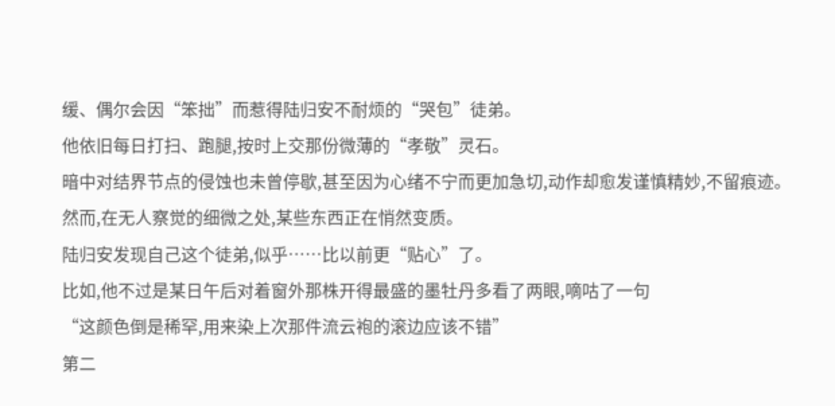缓、偶尔会因“笨拙”而惹得陆归安不耐烦的“哭包”徒弟。
他依旧每日打扫、跑腿,按时上交那份微薄的“孝敬”灵石。
暗中对结界节点的侵蚀也未曾停歇,甚至因为心绪不宁而更加急切,动作却愈发谨慎精妙,不留痕迹。
然而,在无人察觉的细微之处,某些东西正在悄然变质。
陆归安发现自己这个徒弟,似乎……比以前更“贴心”了。
比如,他不过是某日午后对着窗外那株开得最盛的墨牡丹多看了两眼,嘀咕了一句
“这颜色倒是稀罕,用来染上次那件流云袍的滚边应该不错”
第二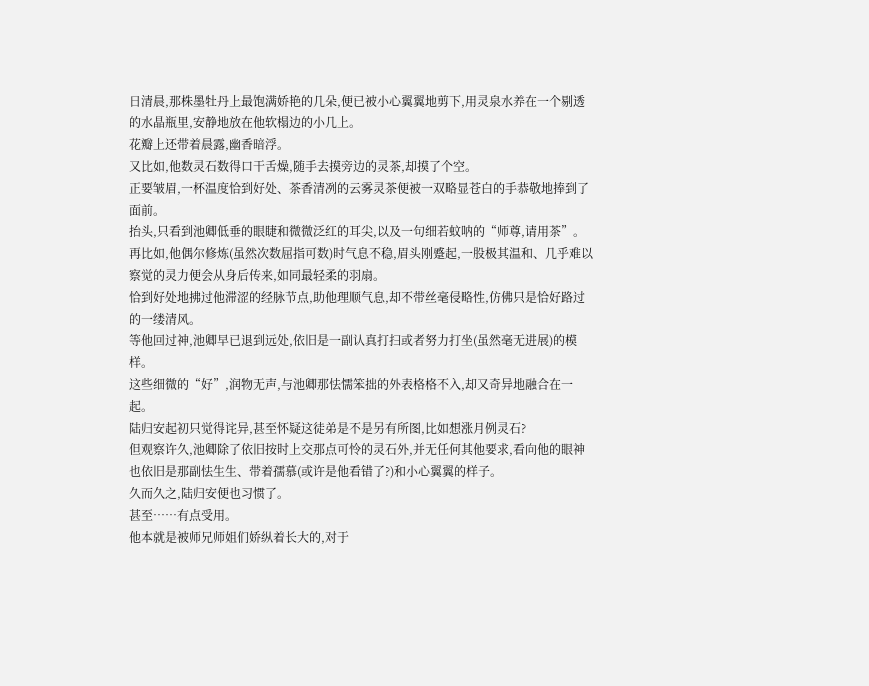日清晨,那株墨牡丹上最饱满娇艳的几朵,便已被小心翼翼地剪下,用灵泉水养在一个剔透的水晶瓶里,安静地放在他软榻边的小几上。
花瓣上还带着晨露,幽香暗浮。
又比如,他数灵石数得口干舌燥,随手去摸旁边的灵茶,却摸了个空。
正要皱眉,一杯温度恰到好处、茶香清冽的云雾灵茶便被一双略显苍白的手恭敬地捧到了面前。
抬头,只看到池卿低垂的眼睫和微微泛红的耳尖,以及一句细若蚊呐的“师尊,请用茶”。
再比如,他偶尔修炼(虽然次数屈指可数)时气息不稳,眉头刚蹙起,一股极其温和、几乎难以察觉的灵力便会从身后传来,如同最轻柔的羽扇。
恰到好处地拂过他滞涩的经脉节点,助他理顺气息,却不带丝毫侵略性,仿佛只是恰好路过的一缕清风。
等他回过神,池卿早已退到远处,依旧是一副认真打扫或者努力打坐(虽然毫无进展)的模样。
这些细微的“好”,润物无声,与池卿那怯懦笨拙的外表格格不入,却又奇异地融合在一起。
陆归安起初只觉得诧异,甚至怀疑这徒弟是不是另有所图,比如想涨月例灵石?
但观察许久,池卿除了依旧按时上交那点可怜的灵石外,并无任何其他要求,看向他的眼神也依旧是那副怯生生、带着孺慕(或许是他看错了?)和小心翼翼的样子。
久而久之,陆归安便也习惯了。
甚至……有点受用。
他本就是被师兄师姐们娇纵着长大的,对于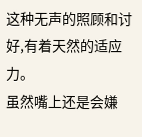这种无声的照顾和讨好,有着天然的适应力。
虽然嘴上还是会嫌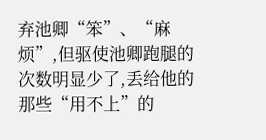弃池卿“笨”、“麻烦”,但驱使池卿跑腿的次数明显少了,丢给他的那些“用不上”的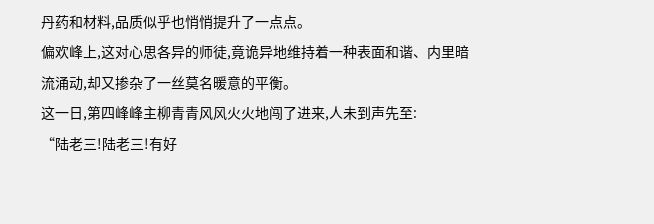丹药和材料,品质似乎也悄悄提升了一点点。
偏欢峰上,这对心思各异的师徒,竟诡异地维持着一种表面和谐、内里暗流涌动,却又掺杂了一丝莫名暖意的平衡。
这一日,第四峰峰主柳青青风风火火地闯了进来,人未到声先至:
“陆老三!陆老三!有好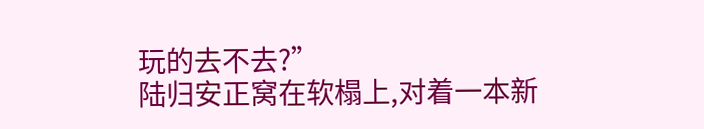玩的去不去?”
陆归安正窝在软榻上,对着一本新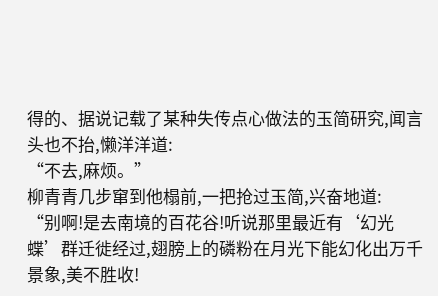得的、据说记载了某种失传点心做法的玉简研究,闻言头也不抬,懒洋洋道:
“不去,麻烦。”
柳青青几步窜到他榻前,一把抢过玉简,兴奋地道:
“别啊!是去南境的百花谷!听说那里最近有‘幻光蝶’群迁徙经过,翅膀上的磷粉在月光下能幻化出万千景象,美不胜收!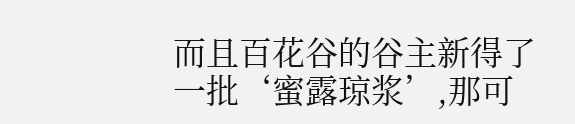而且百花谷的谷主新得了一批‘蜜露琼浆’,那可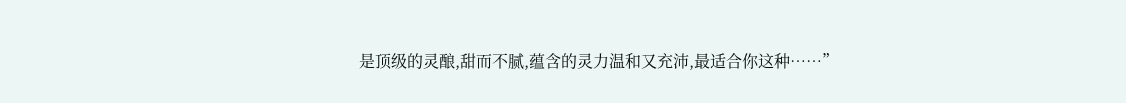是顶级的灵酿,甜而不腻,蕴含的灵力温和又充沛,最适合你这种……”